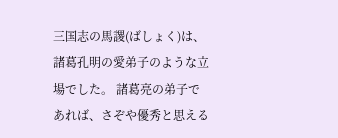三国志の馬謖(ばしょく)は、諸葛孔明の愛弟子のような立場でした。 諸葛亮の弟子であれば、さぞや優秀と思える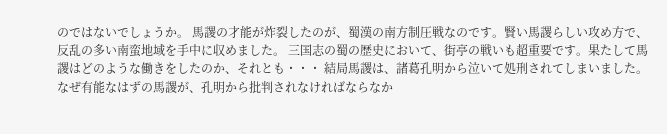のではないでしょうか。 馬謖の才能が炸裂したのが、蜀漢の南方制圧戦なのです。賢い馬謖らしい攻め方で、反乱の多い南蛮地域を手中に収めました。 三国志の蜀の歴史において、街亭の戦いも超重要です。果たして馬謖はどのような働きをしたのか、それとも・・・ 結局馬謖は、諸葛孔明から泣いて処刑されてしまいました。なぜ有能なはずの馬謖が、孔明から批判されなければならなか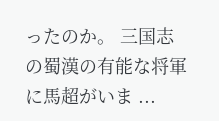ったのか。 三国志の蜀漢の有能な将軍に馬超がいま ...